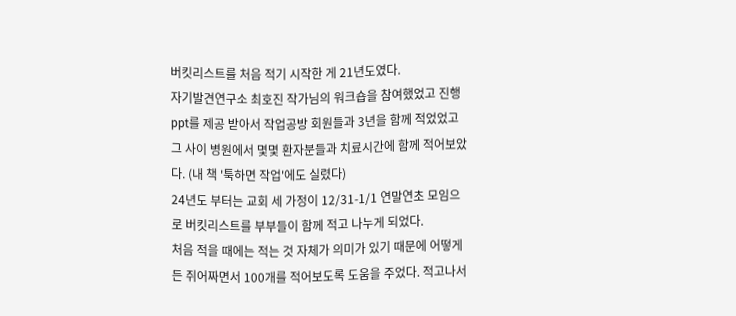버킷리스트를 처음 적기 시작한 게 21년도였다.
자기발견연구소 최호진 작가님의 워크숍을 참여했었고 진행 ppt를 제공 받아서 작업공방 회원들과 3년을 함께 적었었고 그 사이 병원에서 몇몇 환자분들과 치료시간에 함께 적어보았다. (내 책 '툭하면 작업'에도 실렸다)
24년도 부터는 교회 세 가정이 12/31-1/1 연말연초 모임으로 버킷리스트를 부부들이 함께 적고 나누게 되었다.
처음 적을 때에는 적는 것 자체가 의미가 있기 때문에 어떻게든 쥐어짜면서 100개를 적어보도록 도움을 주었다. 적고나서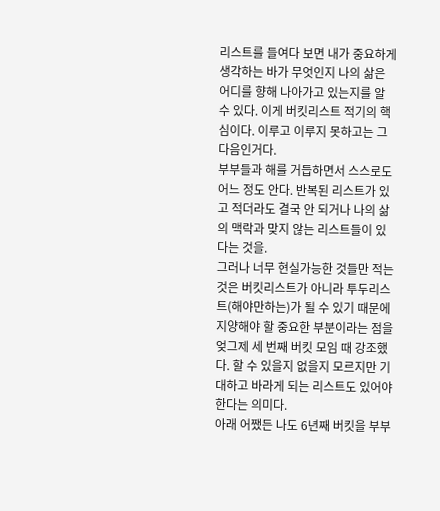리스트를 들여다 보면 내가 중요하게 생각하는 바가 무엇인지 나의 삶은 어디를 향해 나아가고 있는지를 알 수 있다. 이게 버킷리스트 적기의 핵심이다. 이루고 이루지 못하고는 그 다음인거다.
부부들과 해를 거듭하면서 스스로도 어느 정도 안다. 반복된 리스트가 있고 적더라도 결국 안 되거나 나의 삶의 맥락과 맞지 않는 리스트들이 있다는 것을.
그러나 너무 현실가능한 것들만 적는 것은 버킷리스트가 아니라 투두리스트(해야만하는)가 될 수 있기 때문에 지양해야 할 중요한 부분이라는 점을 엊그제 세 번째 버킷 모임 때 강조했다. 할 수 있을지 없을지 모르지만 기대하고 바라게 되는 리스트도 있어야한다는 의미다.
아래 어쨌든 나도 6년째 버킷을 부부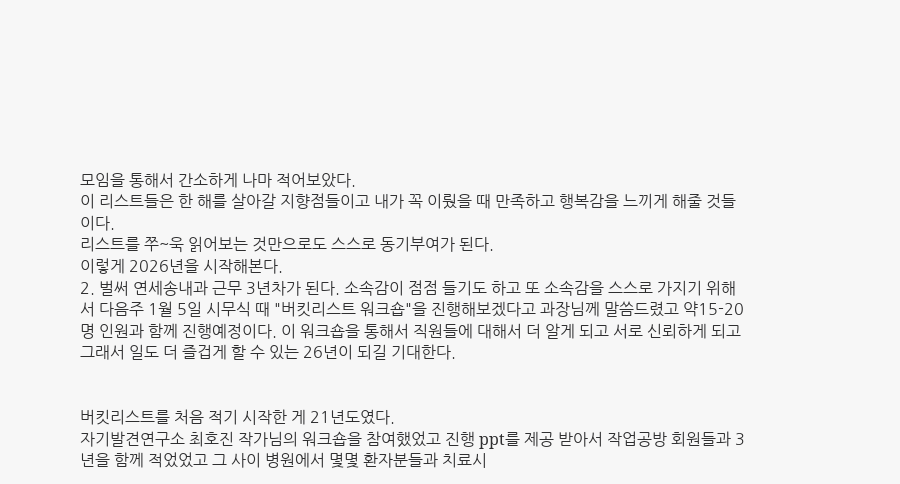모임을 통해서 간소하게 나마 적어보았다.
이 리스트들은 한 해를 살아갈 지향점들이고 내가 꼭 이뤘을 때 만족하고 행복감을 느끼게 해줄 것들이다.
리스트를 쭈~욱 읽어보는 것만으로도 스스로 동기부여가 된다.
이렇게 2026년을 시작해본다.
2. 벌써 연세송내과 근무 3년차가 된다. 소속감이 점점 들기도 하고 또 소속감을 스스로 가지기 위해서 다음주 1월 5일 시무식 때 "버킷리스트 워크숍"을 진행해보겠다고 과장님께 말씀드렸고 약15-20명 인원과 함께 진행예정이다. 이 워크숍을 통해서 직원들에 대해서 더 알게 되고 서로 신뢰하게 되고 그래서 일도 더 즐겁게 할 수 있는 26년이 되길 기대한다.


버킷리스트를 처음 적기 시작한 게 21년도였다.
자기발견연구소 최호진 작가님의 워크숍을 참여했었고 진행 ppt를 제공 받아서 작업공방 회원들과 3년을 함께 적었었고 그 사이 병원에서 몇몇 환자분들과 치료시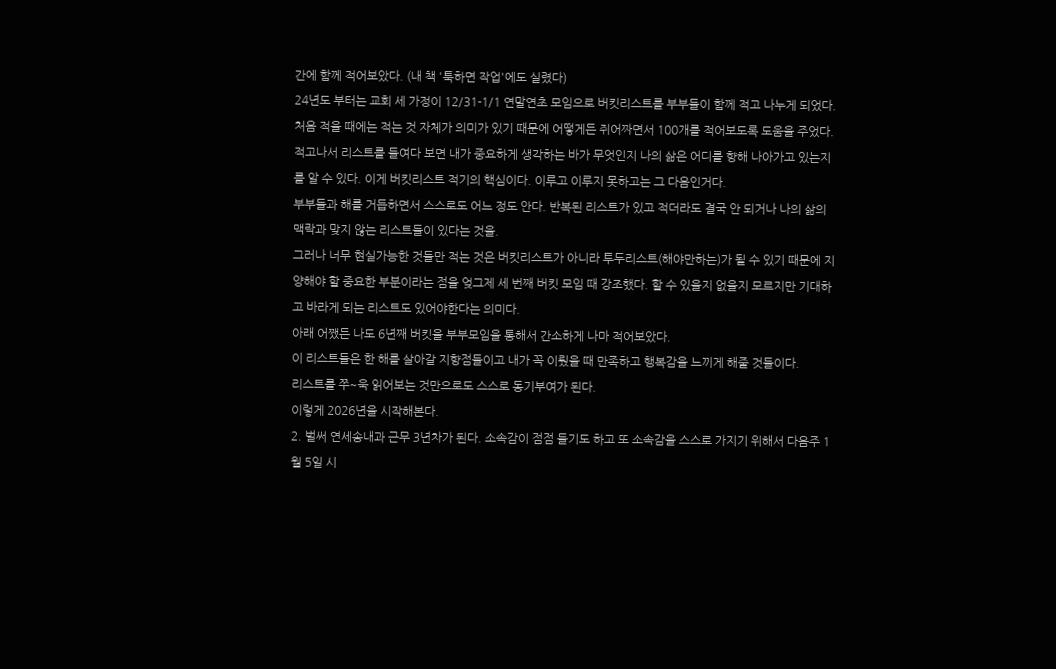간에 함께 적어보았다. (내 책 '툭하면 작업'에도 실렸다)
24년도 부터는 교회 세 가정이 12/31-1/1 연말연초 모임으로 버킷리스트를 부부들이 함께 적고 나누게 되었다.
처음 적을 때에는 적는 것 자체가 의미가 있기 때문에 어떻게든 쥐어짜면서 100개를 적어보도록 도움을 주었다. 적고나서 리스트를 들여다 보면 내가 중요하게 생각하는 바가 무엇인지 나의 삶은 어디를 향해 나아가고 있는지를 알 수 있다. 이게 버킷리스트 적기의 핵심이다. 이루고 이루지 못하고는 그 다음인거다.
부부들과 해를 거듭하면서 스스로도 어느 정도 안다. 반복된 리스트가 있고 적더라도 결국 안 되거나 나의 삶의 맥락과 맞지 않는 리스트들이 있다는 것을.
그러나 너무 현실가능한 것들만 적는 것은 버킷리스트가 아니라 투두리스트(해야만하는)가 될 수 있기 때문에 지양해야 할 중요한 부분이라는 점을 엊그제 세 번째 버킷 모임 때 강조했다. 할 수 있을지 없을지 모르지만 기대하고 바라게 되는 리스트도 있어야한다는 의미다.
아래 어쨌든 나도 6년째 버킷을 부부모임을 통해서 간소하게 나마 적어보았다.
이 리스트들은 한 해를 살아갈 지향점들이고 내가 꼭 이뤘을 때 만족하고 행복감을 느끼게 해줄 것들이다.
리스트를 쭈~욱 읽어보는 것만으로도 스스로 동기부여가 된다.
이렇게 2026년을 시작해본다.
2. 벌써 연세송내과 근무 3년차가 된다. 소속감이 점점 들기도 하고 또 소속감을 스스로 가지기 위해서 다음주 1월 5일 시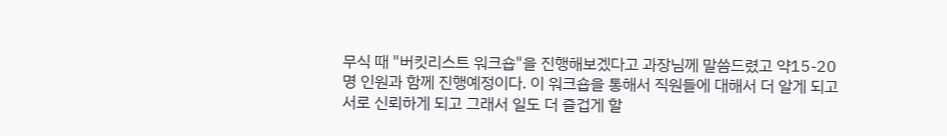무식 때 "버킷리스트 워크숍"을 진행해보겠다고 과장님께 말씀드렸고 약15-20명 인원과 함께 진행예정이다. 이 워크숍을 통해서 직원들에 대해서 더 알게 되고 서로 신뢰하게 되고 그래서 일도 더 즐겁게 할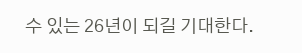수 있는 26년이 되길 기대한다.